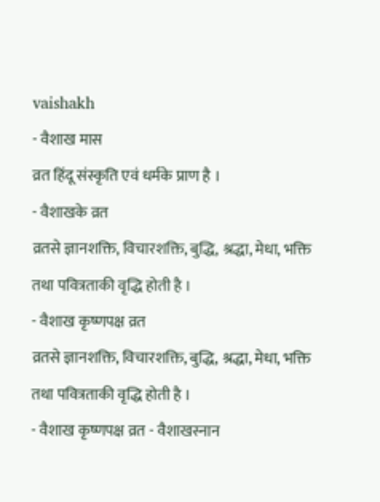vaishakh
- वैशाख मास
व्रत हिंदू संस्कृति एवं धर्मके प्राण है ।
- वैशाखके व्रत
व्रतसे ज्ञानशक्ति, विचारशक्ति, बुद्धि, श्रद्धा, मेधा, भक्ति तथा पवित्रताकी वृद्धि होती है ।
- वैशाख कृष्णपक्ष व्रत
व्रतसे ज्ञानशक्ति, विचारशक्ति, बुद्धि, श्रद्धा, मेधा, भक्ति तथा पवित्रताकी वृद्धि होती है ।
- वैशाख कृष्णपक्ष व्रत - वैशाखस्नान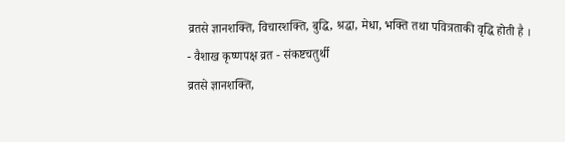व्रतसे ज्ञानशक्ति, विचारशक्ति, बुद्धि, श्रद्धा, मेधा, भक्ति तथा पवित्रताकी वृद्धि होती है ।
- वैशाख कृष्णपक्ष व्रत - संकष्टचतुर्थी
व्रतसे ज्ञानशक्ति,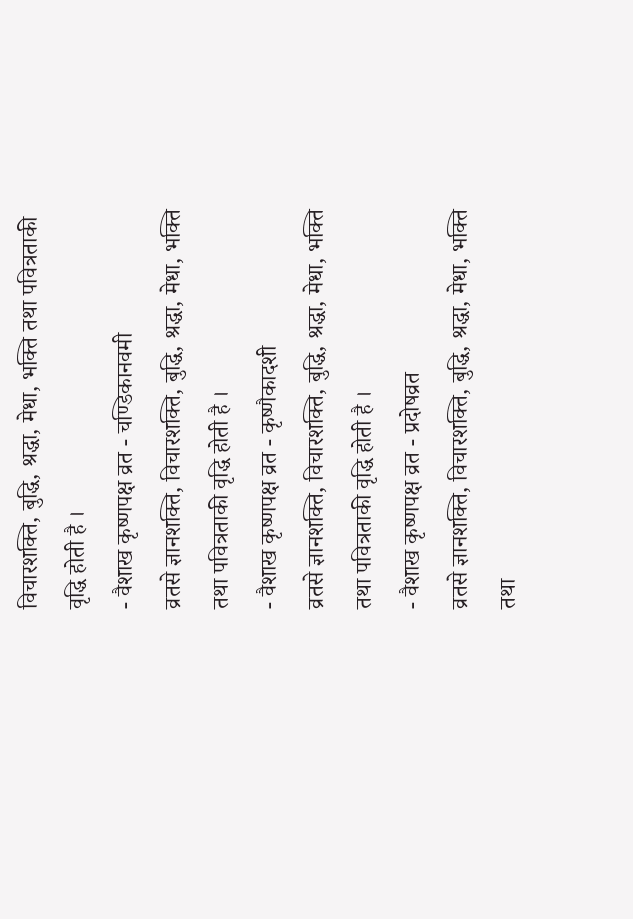विचारशक्ति, बुद्धि, श्रद्धा, मेधा, भक्ति तथा पवित्रताकी वृद्धि होती है ।
- वैशाख कृष्णपक्ष व्रत - चण्डिकानवमी
व्रतसे ज्ञानशक्ति, विचारशक्ति, बुद्धि, श्रद्धा, मेधा, भक्ति तथा पवित्रताकी वृद्धि होती है ।
- वैशाख कृष्णपक्ष व्रत - कृष्णैकादशी
व्रतसे ज्ञानशक्ति, विचारशक्ति, बुद्धि, श्रद्धा, मेधा, भक्ति तथा पवित्रताकी वृद्धि होती है ।
- वैशाख कृष्णपक्ष व्रत - प्रदोषव्रत
व्रतसे ज्ञानशक्ति, विचारशक्ति, बुद्धि, श्रद्धा, मेधा, भक्ति तथा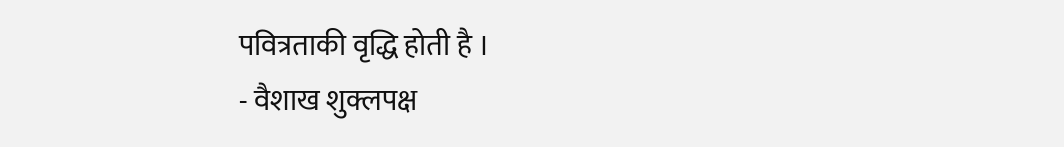पवित्रताकी वृद्धि होती है ।
- वैशाख शुक्लपक्ष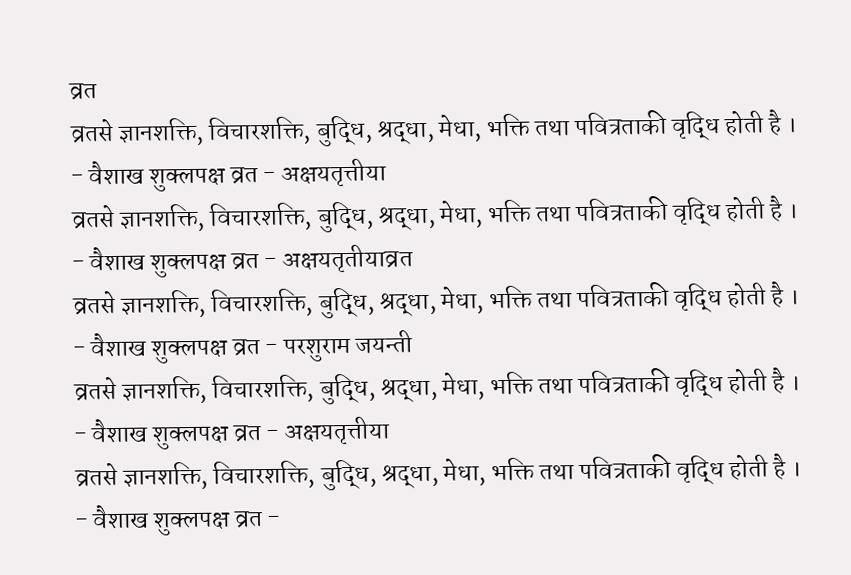व्रत
व्रतसे ज्ञानशक्ति, विचारशक्ति, बुद्धि, श्रद्धा, मेधा, भक्ति तथा पवित्रताकी वृद्धि होती है ।
- वैशाख शुक्लपक्ष व्रत - अक्षयतृत्तीया
व्रतसे ज्ञानशक्ति, विचारशक्ति, बुद्धि, श्रद्धा, मेधा, भक्ति तथा पवित्रताकी वृद्धि होती है ।
- वैशाख शुक्लपक्ष व्रत - अक्षयतृतीयाव्रत
व्रतसे ज्ञानशक्ति, विचारशक्ति, बुद्धि, श्रद्धा, मेधा, भक्ति तथा पवित्रताकी वृद्धि होती है ।
- वैशाख शुक्लपक्ष व्रत - परशुराम जयन्ती
व्रतसे ज्ञानशक्ति, विचारशक्ति, बुद्धि, श्रद्धा, मेधा, भक्ति तथा पवित्रताकी वृद्धि होती है ।
- वैशाख शुक्लपक्ष व्रत - अक्षयतृत्तीया
व्रतसे ज्ञानशक्ति, विचारशक्ति, बुद्धि, श्रद्धा, मेधा, भक्ति तथा पवित्रताकी वृद्धि होती है ।
- वैशाख शुक्लपक्ष व्रत -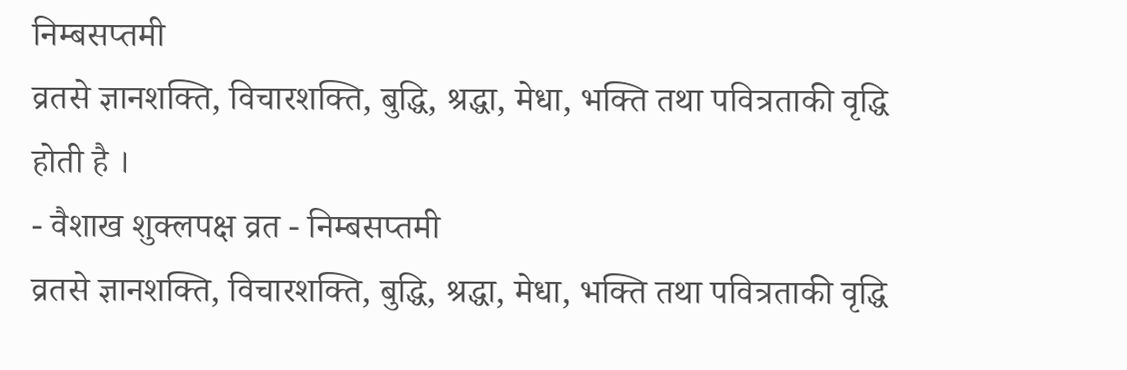निम्बसप्तमी
व्रतसे ज्ञानशक्ति, विचारशक्ति, बुद्धि, श्रद्धा, मेधा, भक्ति तथा पवित्रताकी वृद्धि होती है ।
- वैशाख शुक्लपक्ष व्रत - निम्बसप्तमी
व्रतसे ज्ञानशक्ति, विचारशक्ति, बुद्धि, श्रद्धा, मेधा, भक्ति तथा पवित्रताकी वृद्धि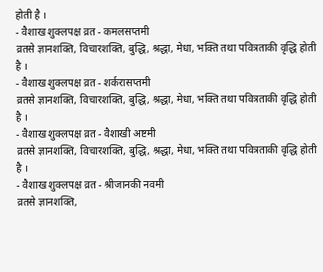होती है ।
- वैशाख शुक्लपक्ष व्रत - कमलसप्तमी
व्रतसे ज्ञानशक्ति, विचारशक्ति, बुद्धि, श्रद्धा, मेधा, भक्ति तथा पवित्रताकी वृद्धि होती है ।
- वैशाख शुक्लपक्ष व्रत - शर्करासप्तमी
व्रतसे ज्ञानशक्ति, विचारशक्ति, बुद्धि, श्रद्धा, मेधा, भक्ति तथा पवित्रताकी वृद्धि होती है ।
- वैशाख शुक्लपक्ष व्रत - वैशाखी अष्टमी
व्रतसे ज्ञानशक्ति, विचारशक्ति, बुद्धि, श्रद्धा, मेधा, भक्ति तथा पवित्रताकी वृद्धि होती है ।
- वैशाख शुक्लपक्ष व्रत - श्रीजानकी नवमी
व्रतसे ज्ञानशक्ति,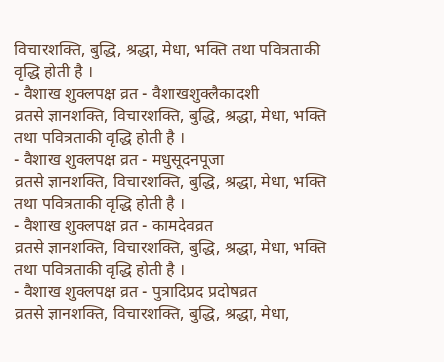विचारशक्ति, बुद्धि, श्रद्धा, मेधा, भक्ति तथा पवित्रताकी वृद्धि होती है ।
- वैशाख शुक्लपक्ष व्रत - वैशाखशुक्लैकादशी
व्रतसे ज्ञानशक्ति, विचारशक्ति, बुद्धि, श्रद्धा, मेधा, भक्ति तथा पवित्रताकी वृद्धि होती है ।
- वैशाख शुक्लपक्ष व्रत - मधुसूदनपूजा
व्रतसे ज्ञानशक्ति, विचारशक्ति, बुद्धि, श्रद्धा, मेधा, भक्ति तथा पवित्रताकी वृद्धि होती है ।
- वैशाख शुक्लपक्ष व्रत - कामदेवव्रत
व्रतसे ज्ञानशक्ति, विचारशक्ति, बुद्धि, श्रद्धा, मेधा, भक्ति तथा पवित्रताकी वृद्धि होती है ।
- वैशाख शुक्लपक्ष व्रत - पुत्रादिप्रद प्रदोषव्रत
व्रतसे ज्ञानशक्ति, विचारशक्ति, बुद्धि, श्रद्धा, मेधा,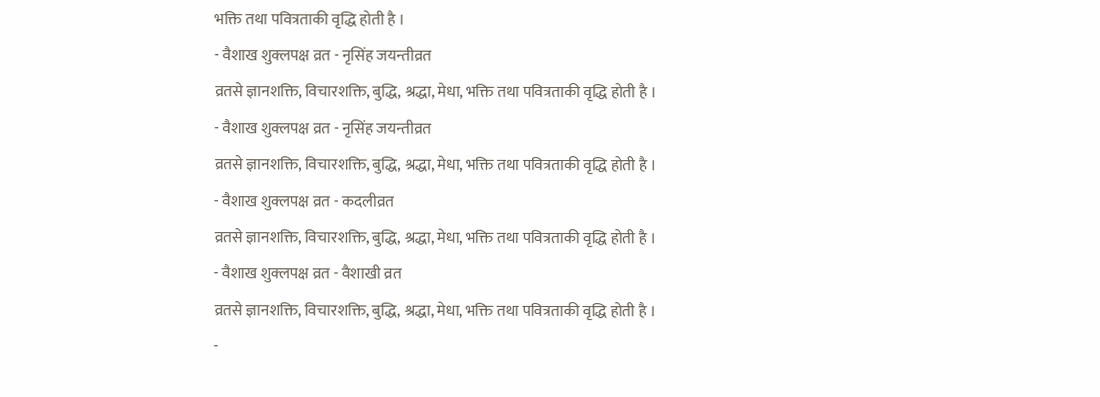भक्ति तथा पवित्रताकी वृद्धि होती है ।
- वैशाख शुक्लपक्ष व्रत - नृसिंह जयन्तीव्रत
व्रतसे ज्ञानशक्ति, विचारशक्ति, बुद्धि, श्रद्धा, मेधा, भक्ति तथा पवित्रताकी वृद्धि होती है ।
- वैशाख शुक्लपक्ष व्रत - नृसिंह जयन्तीव्रत
व्रतसे ज्ञानशक्ति, विचारशक्ति, बुद्धि, श्रद्धा, मेधा, भक्ति तथा पवित्रताकी वृद्धि होती है ।
- वैशाख शुक्लपक्ष व्रत - कदलीव्रत
व्रतसे ज्ञानशक्ति, विचारशक्ति, बुद्धि, श्रद्धा, मेधा, भक्ति तथा पवित्रताकी वृद्धि होती है ।
- वैशाख शुक्लपक्ष व्रत - वैशाखी व्रत
व्रतसे ज्ञानशक्ति, विचारशक्ति, बुद्धि, श्रद्धा, मेधा, भक्ति तथा पवित्रताकी वृद्धि होती है ।
-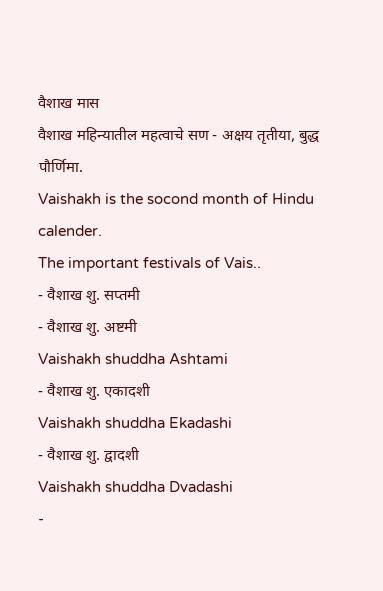वैशाख मास
वैशाख महिन्यातील महत्वाचे सण - अक्षय तृतीया, बुद्ध पौर्णिमा.
Vaishakh is the socond month of Hindu calender.
The important festivals of Vais..
- वैशाख शु. सप्तमी
- वैशाख शु. अष्टमी
Vaishakh shuddha Ashtami
- वैशाख शु. एकादशी
Vaishakh shuddha Ekadashi
- वैशाख शु. द्वादशी
Vaishakh shuddha Dvadashi
-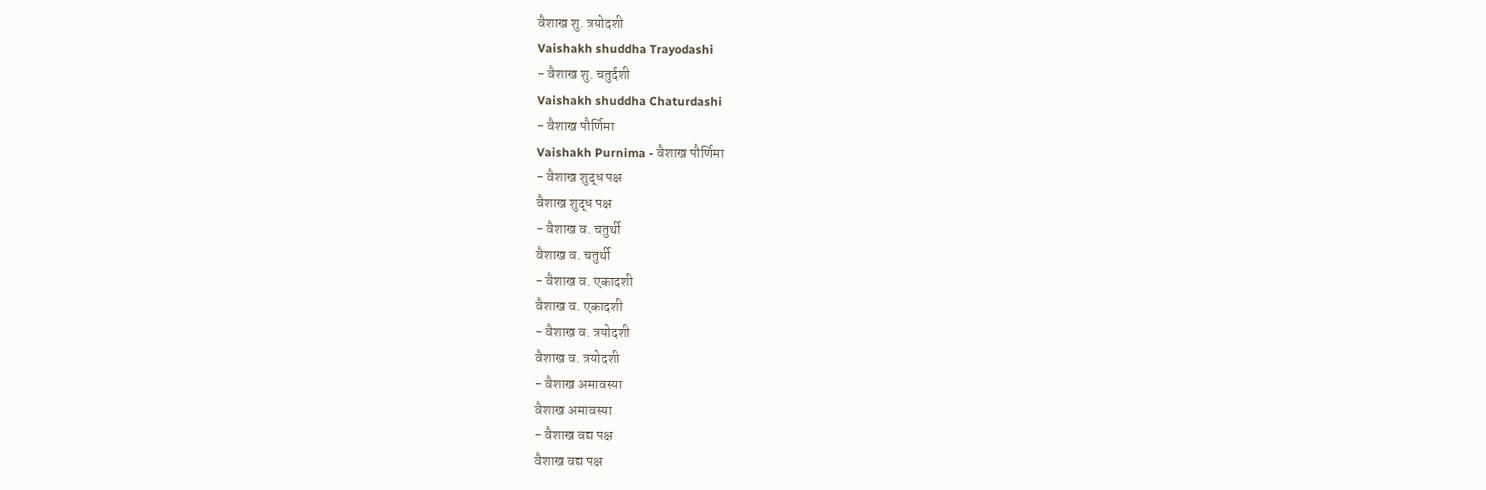वैशाख शु. त्रयोदशी
Vaishakh shuddha Trayodashi
- वैशाख शु. चतुर्दशी
Vaishakh shuddha Chaturdashi
- वैशाख पौर्णिमा
Vaishakh Purnima - वैशाख पौर्णिमा
- वैशाख शुद्ध पक्ष
वैशाख शुद्ध पक्ष
- वैशाख व. चतुर्थी
वैशाख व. चतुर्थी
- वैशाख व. एकादशी
वैशाख व. एकादशी
- वैशाख व. त्रयोदशी
वैशाख व. त्रयोदशी
- वैशाख अमावस्या
वैशाख अमावस्या
- वैशाख वद्य पक्ष
वैशाख वद्य पक्ष